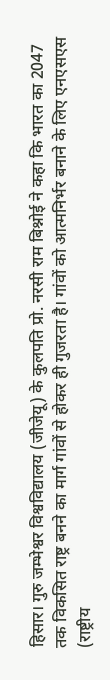हिसार। गुरु जम्भेश्वर विश्वविद्यालय (जीजेयू) के कुलपति प्रो. नरसी राम बिश्नोई ने कहा कि भारत का 2047 तक विकसित राष्ट्र बनने का मार्ग गांवों से होकर ही गुजरता है। गांवों को आत्मनिर्भर बनाने के लिए एनएसएस (राष्ट्रीय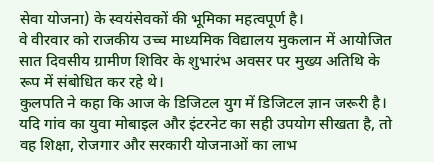सेवा योजना) के स्वयंसेवकों की भूमिका महत्वपूर्ण है।
वे वीरवार को राजकीय उच्च माध्यमिक विद्यालय मुकलान में आयोजित सात दिवसीय ग्रामीण शिविर के शुभारंभ अवसर पर मुख्य अतिथि के रूप में संबोधित कर रहे थे।
कुलपति ने कहा कि आज के डिजिटल युग में डिजिटल ज्ञान जरूरी है। यदि गांव का युवा मोबाइल और इंटरनेट का सही उपयोग सीखता है, तो वह शिक्षा, रोजगार और सरकारी योजनाओं का लाभ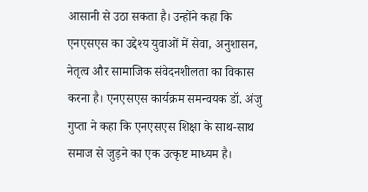आसानी से उठा सकता है। उन्होंने कहा कि एनएसएस का उद्देश्य युवाओं में सेवा, अनुशासन, नेतृत्व और सामाजिक संवेदनशीलता का विकास करना है। एनएसएस कार्यक्रम समन्वयक डॉ. अंजु गुप्ता ने कहा कि एनएसएस शिक्षा के साथ-साथ समाज से जुड़ने का एक उत्कृष्ट माध्यम है।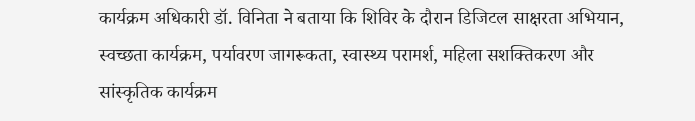कार्यक्रम अधिकारी डॉ. विनिता ने बताया कि शिविर के दौरान डिजिटल साक्षरता अभियान, स्वच्छता कार्यक्रम, पर्यावरण जागरूकता, स्वास्थ्य परामर्श, महिला सशक्तिकरण और सांस्कृतिक कार्यक्रम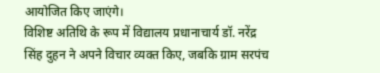आयोजित किए जाएंगे।
विशिष्ट अतिथि के रूप में विद्यालय प्रधानाचार्य डॉ. नरेंद्र सिंह दुहन ने अपने विचार व्यक्त किए, जबकि ग्राम सरपंच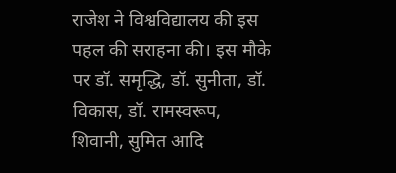राजेश ने विश्वविद्यालय की इस पहल की सराहना की। इस मौके पर डॉ. समृद्धि, डॉ. सुनीता, डॉ. विकास, डॉ. रामस्वरूप, शिवानी, सुमित आदि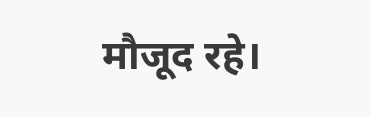मौजूद रहे।